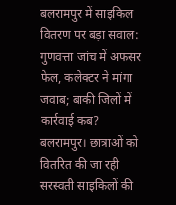बलरामपुर में साइकिल वितरण पर बड़ा सवाल: गुणवत्ता जांच में अफसर फेल, कलेक्टर ने मांगा जवाब; बाकी जिलों में कार्रवाई कब?
बलरामपुर। छात्राओं को वितरित की जा रही सरस्वती साइकिलों की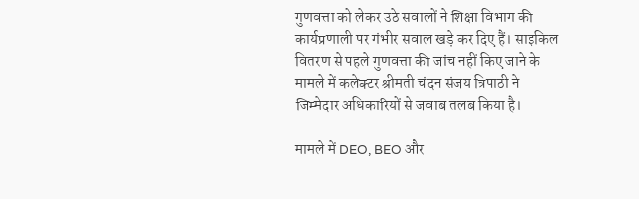गुणवत्ता को लेकर उठे सवालों ने शिक्षा विभाग की कार्यप्रणाली पर गंभीर सवाल खड़े कर दिए हैं। साइकिल वितरण से पहले गुणवत्ता की जांच नहीं किए जाने के मामले में कलेक्टर श्रीमती चंदन संजय त्रिपाठी ने जिम्मेदार अधिकारियों से जवाब तलब किया है।

मामले में DEO, BEO और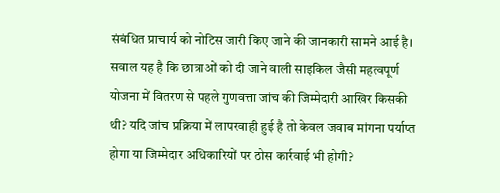संबंधित प्राचार्य को नोटिस जारी किए जाने की जानकारी सामने आई है। सवाल यह है कि छात्राओं को दी जाने वाली साइकिल जैसी महत्वपूर्ण योजना में वितरण से पहले गुणवत्ता जांच की जिम्मेदारी आखिर किसकी थी? यदि जांच प्रक्रिया में लापरवाही हुई है तो केवल जवाब मांगना पर्याप्त होगा या जिम्मेदार अधिकारियों पर ठोस कार्रवाई भी होगी?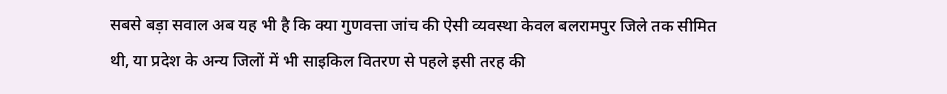सबसे बड़ा सवाल अब यह भी है कि क्या गुणवत्ता जांच की ऐसी व्यवस्था केवल बलरामपुर जिले तक सीमित थी, या प्रदेश के अन्य जिलों में भी साइकिल वितरण से पहले इसी तरह की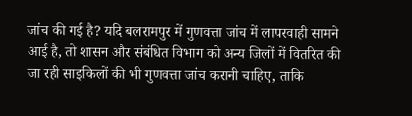जांच की गई है? यदि बलरामपुर में गुणवत्ता जांच में लापरवाही सामने आई है, तो शासन और संबंधित विभाग को अन्य जिलों में वितरित की जा रही साइकिलों की भी गुणवत्ता जांच करानी चाहिए, ताकि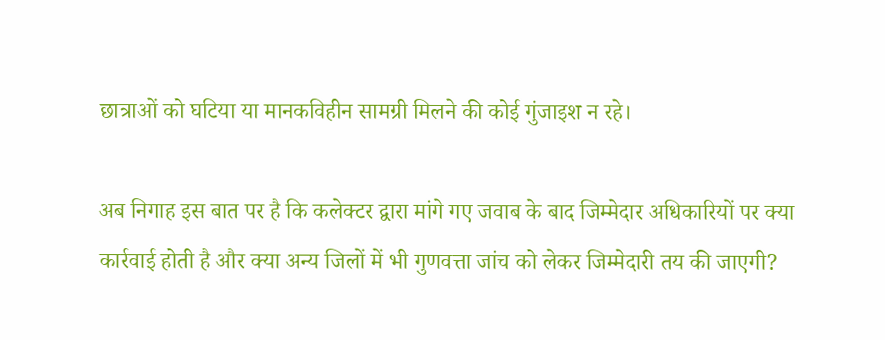छात्राओं को घटिया या मानकविहीन सामग्री मिलने की कोई गुंजाइश न रहे।

अब निगाह इस बात पर है कि कलेक्टर द्वारा मांगे गए जवाब के बाद जिम्मेदार अधिकारियों पर क्या कार्रवाई होती है और क्या अन्य जिलों में भी गुणवत्ता जांच को लेकर जिम्मेदारी तय की जाएगी?